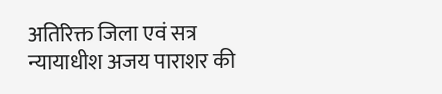अतिरिक्त जिला एवं सत्र न्यायाधीश अजय पाराशर की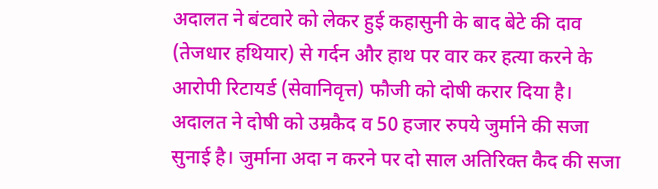अदालत ने बंटवारे को लेकर हुई कहासुनी के बाद बेटे की दाव (तेजधार हथियार) से गर्दन और हाथ पर वार कर हत्या करने के आरोपी रिटायर्ड (सेवानिवृत्त) फौजी को दोषी करार दिया है। अदालत ने दोषी को उम्रकैद व 50 हजार रुपये जुर्माने की सजा सुनाई है। जुर्माना अदा न करने पर दो साल अतिरिक्त कैद की सजा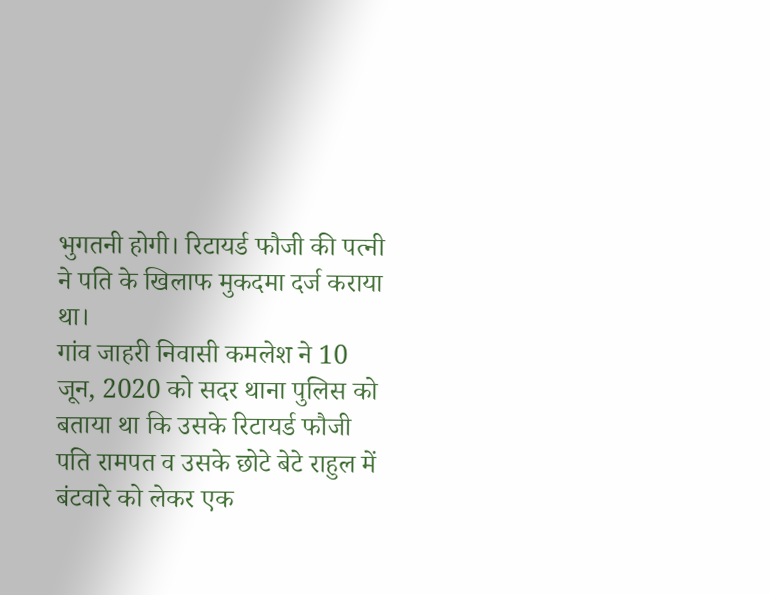भुगतनी होगी। रिटायर्ड फौजी की पत्नी ने पति के खिलाफ मुकदमा दर्ज कराया था।
गांव जाहरी निवासी कमलेश ने 10 जून, 2020 को सदर थाना पुलिस को बताया था कि उसके रिटायर्ड फौजी पति रामपत व उसके छोटे बेटे राहुल में बंटवारे को लेकर एक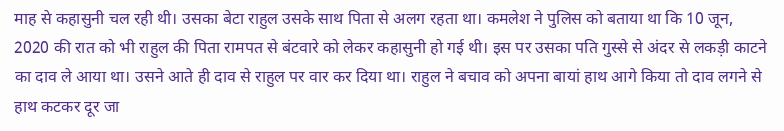माह से कहासुनी चल रही थी। उसका बेटा राहुल उसके साथ पिता से अलग रहता था। कमलेश ने पुलिस को बताया था कि 10 जून, 2020 की रात को भी राहुल की पिता रामपत से बंटवारे को लेकर कहासुनी हो गई थी। इस पर उसका पति गुस्से से अंदर से लकड़ी काटने का दाव ले आया था। उसने आते ही दाव से राहुल पर वार कर दिया था। राहुल ने बचाव को अपना बायां हाथ आगे किया तो दाव लगने से हाथ कटकर दूर जा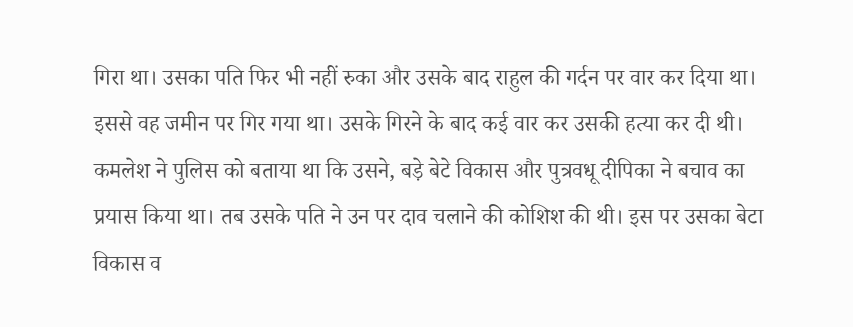गिरा था। उसका पति फिर भी नहीं रुका और उसके बाद राहुल की गर्दन पर वार कर दिया था। इससे वह जमीन पर गिर गया था। उसके गिरने के बाद कई वार कर उसकी हत्या कर दी थी। कमलेश ने पुलिस को बताया था कि उसने, बड़े बेटे विकास और पुत्रवधू दीपिका ने बचाव का प्रयास किया था। तब उसके पति ने उन पर दाव चलाने की कोशिश की थी। इस पर उसका बेटा विकास व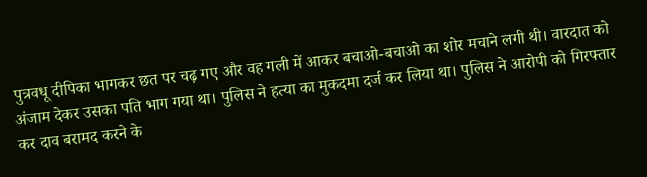पुत्रवधू दीपिका भागकर छत पर चढ़ गए और वह गली में आकर बचाओ-बचाओ का शोर मचाने लगी थी। वारदात को अंजाम देकर उसका पति भाग गया था। पुलिस ने हत्या का मुकदमा दर्ज कर लिया था। पुलिस ने आरोपी को गिरफ्तार कर दाव बरामद करने के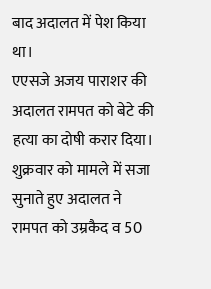बाद अदालत में पेश किया था।
एएसजे अजय पाराशर की अदालत रामपत को बेटे की हत्या का दोषी करार दिया। शुक्रवार को मामले में सजा सुनाते हुए अदालत ने रामपत को उम्रकैद व 50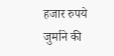हजार रुपये जुर्माने की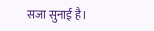सजा सुनाई है।